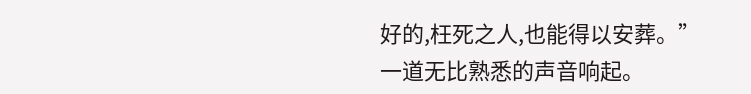好的,枉死之人,也能得以安葬。”
一道无比熟悉的声音响起。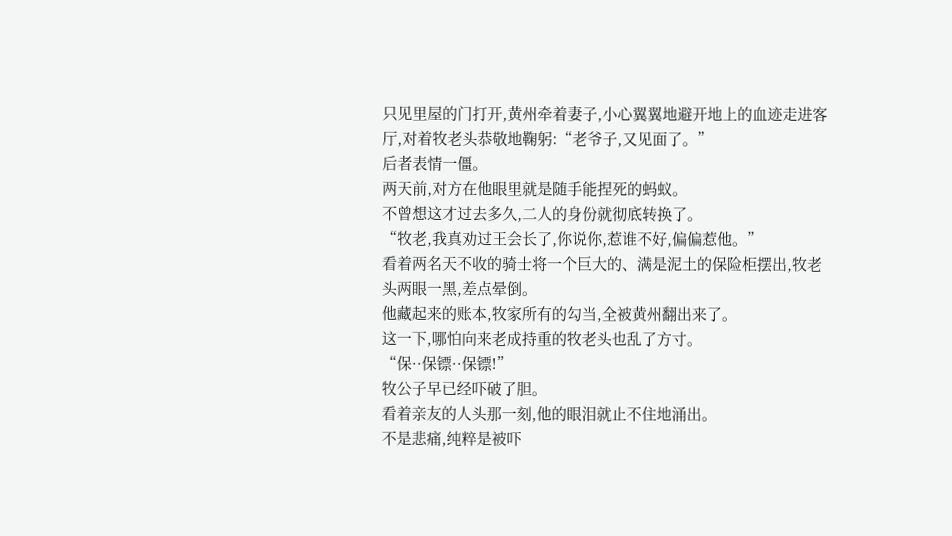只见里屋的门打开,黄州牵着妻子,小心翼翼地避开地上的血迹走进客厅,对着牧老头恭敬地鞠躬:“老爷子,又见面了。”
后者表情一僵。
两天前,对方在他眼里就是随手能捏死的蚂蚁。
不曾想这才过去多久,二人的身份就彻底转换了。
“牧老,我真劝过王会长了,你说你,惹谁不好,偏偏惹他。”
看着两名天不收的骑士将一个巨大的、满是泥土的保险柜摆出,牧老头两眼一黑,差点晕倒。
他藏起来的账本,牧家所有的勾当,全被黄州翻出来了。
这一下,哪怕向来老成持重的牧老头也乱了方寸。
“保··保镖··保镖!”
牧公子早已经吓破了胆。
看着亲友的人头那一刻,他的眼泪就止不住地涌出。
不是悲痛,纯粹是被吓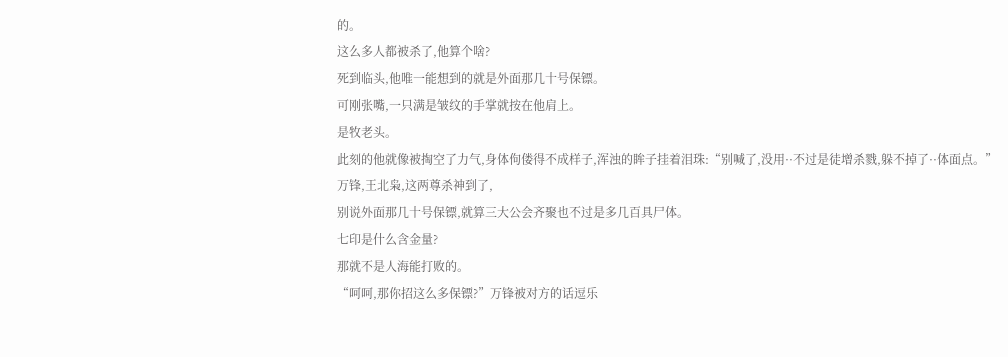的。
这么多人都被杀了,他算个啥?
死到临头,他唯一能想到的就是外面那几十号保镖。
可刚张嘴,一只满是皱纹的手掌就按在他肩上。
是牧老头。
此刻的他就像被掏空了力气,身体佝偻得不成样子,浑浊的眸子挂着泪珠:“别喊了,没用··不过是徒增杀戮,躲不掉了··体面点。”
万锋,王北枭,这两尊杀神到了,
别说外面那几十号保镖,就算三大公会齐聚也不过是多几百具尸体。
七印是什么含金量?
那就不是人海能打败的。
“呵呵,那你招这么多保镖?”万锋被对方的话逗乐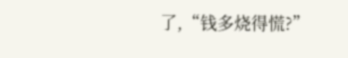了,“钱多烧得慌?”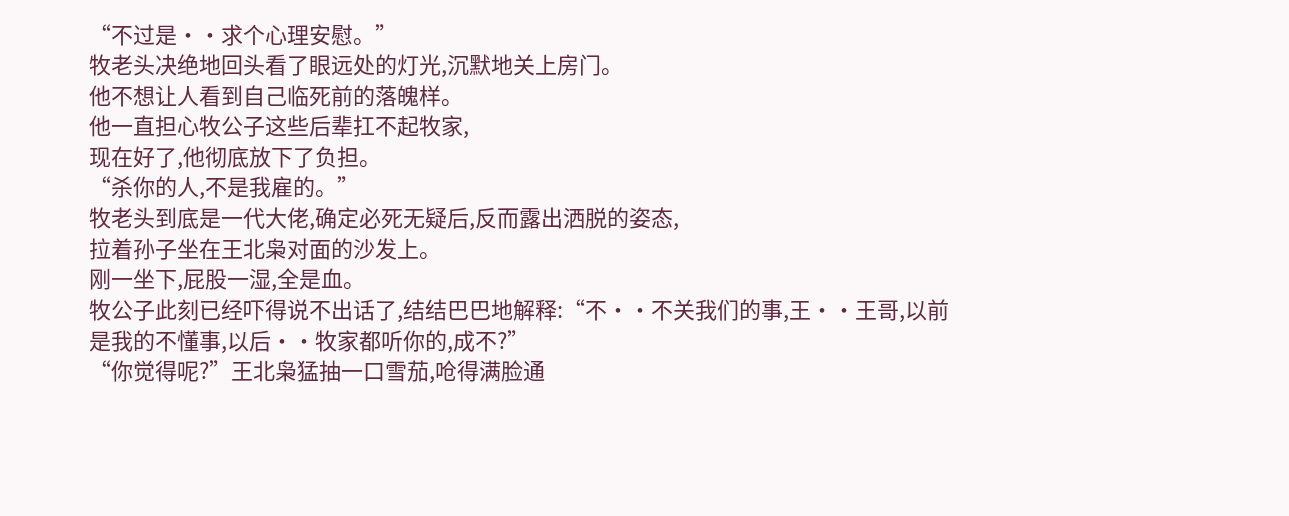“不过是··求个心理安慰。”
牧老头决绝地回头看了眼远处的灯光,沉默地关上房门。
他不想让人看到自己临死前的落魄样。
他一直担心牧公子这些后辈扛不起牧家,
现在好了,他彻底放下了负担。
“杀你的人,不是我雇的。”
牧老头到底是一代大佬,确定必死无疑后,反而露出洒脱的姿态,
拉着孙子坐在王北枭对面的沙发上。
刚一坐下,屁股一湿,全是血。
牧公子此刻已经吓得说不出话了,结结巴巴地解释:“不··不关我们的事,王··王哥,以前是我的不懂事,以后··牧家都听你的,成不?”
“你觉得呢?”王北枭猛抽一口雪茄,呛得满脸通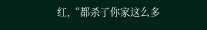红,“都杀了你家这么多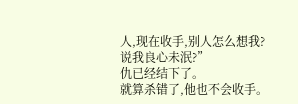人,现在收手,别人怎么想我?说我良心未泯?”
仇已经结下了。
就算杀错了,他也不会收手。